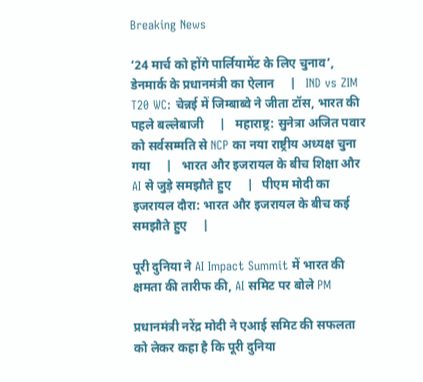Breaking News

‘24 मार्च को होंगे पार्लियामेंट के लिए चुनाव’, डेनमार्क के प्रधानमंत्री का ऐलान     |   IND vs ZIM T20 WC: चेन्नई में ज‍िम्बाब्वे ने जीता टॉस, भारत की पहले बल्लेबाजी     |   महाराष्ट्र: सुनेत्रा अजित पवार को सर्वसम्मति से NCP का नया राष्ट्रीय अध्यक्ष चुना गया     |   भारत और इजरायल के बीच शिक्षा और AI से जुड़े समझौते हुए     |   पीएम मोदी का इजरायल दौरा: भारत और इजरायल के बीच कई समझौते हुए     |

पूरी दुनिया ने AI Impact Summit में भारत की क्षमता की तारीफ की, AI समिट पर बोले PM

प्रधानमंत्री नरेंद्र मोदी ने एआई समिट की सफलता को लेकर कहा है कि पूरी दुनिया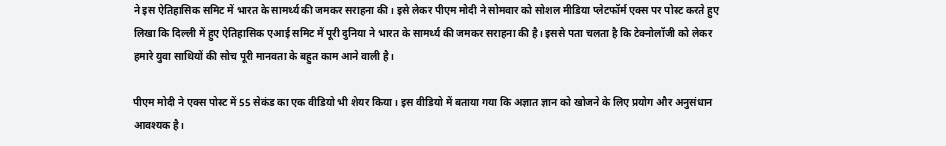ने इस ऐतिहासिक समिट में भारत के सामर्थ्य की जमकर सराहना की। इसे लेकर पीएम मोदी ने सोमवार को सोशल मीडिया प्लेटफॉर्म एक्स पर पोस्ट करते हुए लिखा कि दिल्ली में हुए ऐतिहासिक एआई समिट में पूरी दुनिया ने भारत के सामर्थ्य की जमकर सराहना की है। इससे पता चलता है कि टेक्नोलॉजी को लेकर हमारे युवा साथियों की सोच पूरी मानवता के बहुत काम आने वाली है।

पीएम मोदी ने एक्स पोस्ट में 55 सेकंड का एक वीडियो भी शेयर किया। इस वीडियो में बताया गया कि अज्ञात ज्ञान को खोजने के लिए प्रयोग और अनुसंधान आवश्यक है।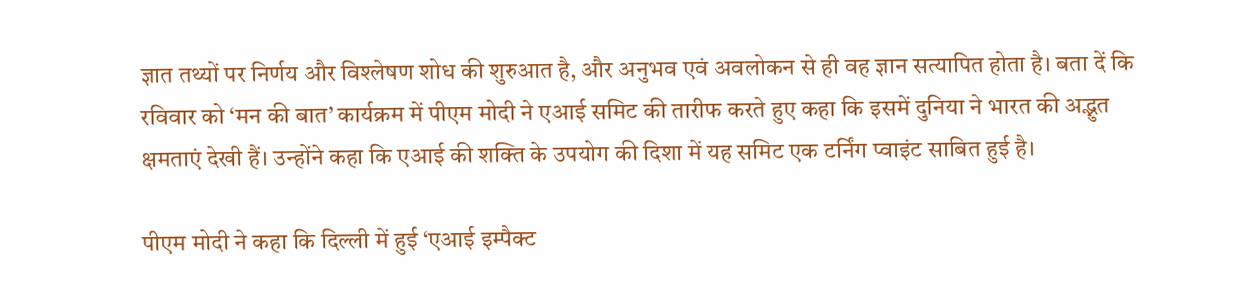ज्ञात तथ्यों पर निर्णय और विश्लेषण शोध की शुरुआत है, और अनुभव एवं अवलोकन से ही वह ज्ञान सत्यापित होता है। बता दें कि रविवार को ‘मन की बात’ कार्यक्रम में पीएम मोदी ने एआई समिट की तारीफ करते हुए कहा कि इसमें दुनिया ने भारत की अद्भुत क्षमताएं देखी हैं। उन्होंने कहा कि एआई की शक्ति के उपयोग की दिशा में यह समिट एक टर्निंग प्वाइंट साबित हुई है।

पीएम मोदी ने कहा कि दिल्ली में हुई ‘एआई इम्पैक्ट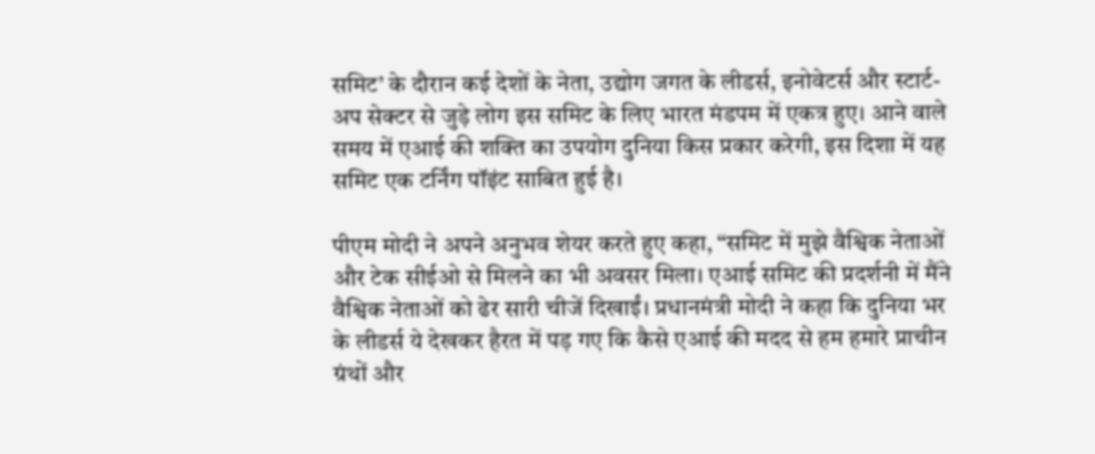समिट’ के दौरान कई देशों के नेता, उद्योग जगत के लीडर्स, इनोवेटर्स और स्टार्ट-अप सेक्टर से जुड़े लोग इस समिट के लिए भारत मंडपम में एकत्र हुए। आने वाले समय में एआई की शक्ति का उपयोग दुनिया किस प्रकार करेगी, इस दिशा में यह समिट एक टर्निंग पॉइंट साबित हुई है।

पीएम मोदी ने अपने अनुभव शेयर करते हुए कहा, “समिट में मुझे वैश्विक नेताओं और टेक सीईओ से मिलने का भी अवसर मिला। एआई समिट की प्रदर्शनी में मैंने वैश्विक नेताओं को ढेर सारी चीजें दिखाईं। प्रधानमंत्री मोदी ने कहा कि दुनिया भर के लीडर्स ये देखकर हैरत में पड़ गए कि कैसे एआई की मदद से हम हमारे प्राचीन ग्रंथों और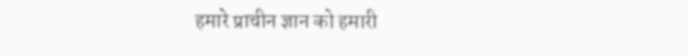हमारे प्राचीन ज्ञान को हमारी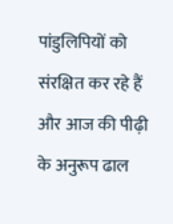पांडुलिपियों को संरक्षित कर रहे हैं और आज की पीढ़ी के अनुरूप ढाल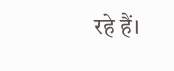रहे हैं।